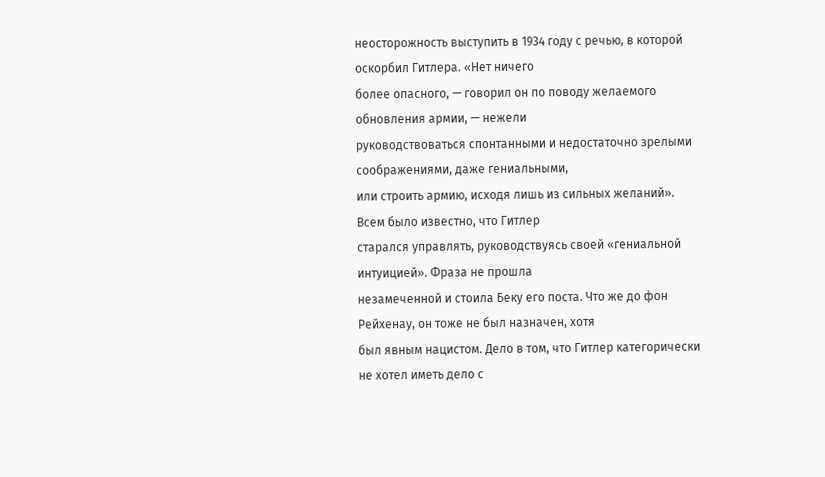неосторожность выступить в 1934 году с речью, в которой оскорбил Гитлера. «Нет ничего
более опасного, — говорил он по поводу желаемого обновления армии, — нежели
руководствоваться спонтанными и недостаточно зрелыми соображениями, даже гениальными,
или строить армию, исходя лишь из сильных желаний». Всем было известно, что Гитлер
старался управлять, руководствуясь своей «гениальной интуицией». Фраза не прошла
незамеченной и стоила Беку его поста. Что же до фон Рейхенау, он тоже не был назначен, хотя
был явным нацистом. Дело в том, что Гитлер категорически не хотел иметь дело с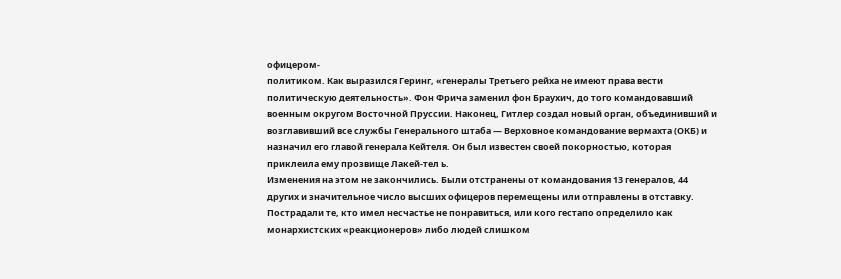офицером-
политиком. Как выразился Геринг, «генералы Третьего рейха не имеют права вести
политическую деятельность». Фон Фрича заменил фон Браухич, до того командовавший
военным округом Восточной Пруссии. Наконец, Гитлер создал новый орган, объединивший и
возглавивший все службы Генерального штаба — Верховное командование вермахта (ОКБ) и
назначил его главой генерала Кейтеля. Он был известен своей покорностью, которая
приклеила ему прозвище Лакей-тел ь.
Изменения на этом не закончились. Были отстранены от командования 13 генералов, 44
других и значительное число высших офицеров перемещены или отправлены в отставку.
Пострадали те, кто имел несчастье не понравиться, или кого гестапо определило как
монархистских «реакционеров» либо людей слишком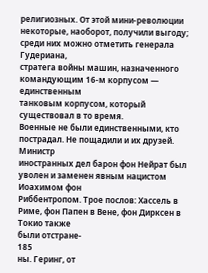религиозных. От этой мини-революции
некоторые, наоборот, получили выгоду; среди них можно отметить генерала Гудериана,
стратега войны машин, назначенного командующим 16-м корпусом — единственным
танковым корпусом, который существовал в то время.
Военные не были единственными, кто пострадал. Не пощадили и их друзей. Министр
иностранных дел барон фон Нейрат был уволен и заменен явным нацистом Иоахимом фон
Риббентропом. Трое послов: Хассель в Риме, фон Папен в Вене, фон Дирксен в Токио также
были отстране-
185
ны. Геринг, от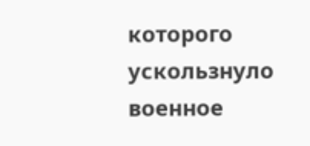которого ускользнуло военное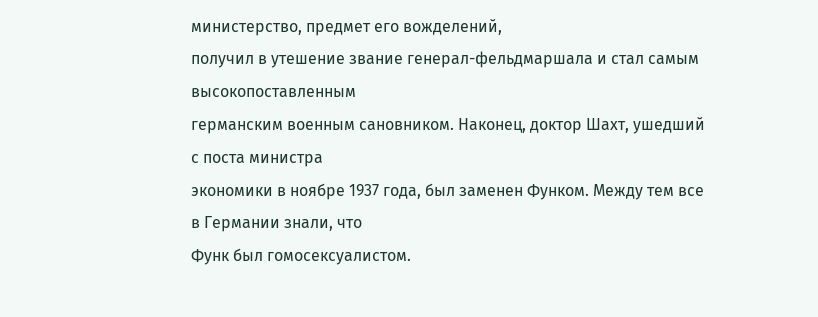министерство, предмет его вожделений,
получил в утешение звание генерал-фельдмаршала и стал самым высокопоставленным
германским военным сановником. Наконец, доктор Шахт, ушедший с поста министра
экономики в ноябре 1937 года, был заменен Функом. Между тем все в Германии знали, что
Функ был гомосексуалистом.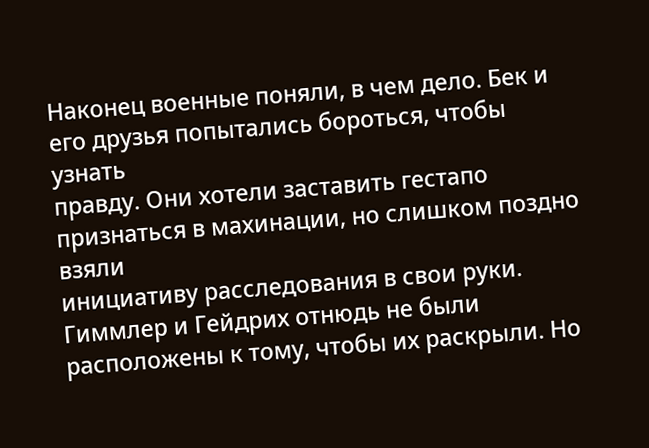Наконец военные поняли, в чем дело. Бек и его друзья попытались бороться, чтобы узнать
правду. Они хотели заставить гестапо признаться в махинации, но слишком поздно взяли
инициативу расследования в свои руки.
Гиммлер и Гейдрих отнюдь не были расположены к тому, чтобы их раскрыли. Но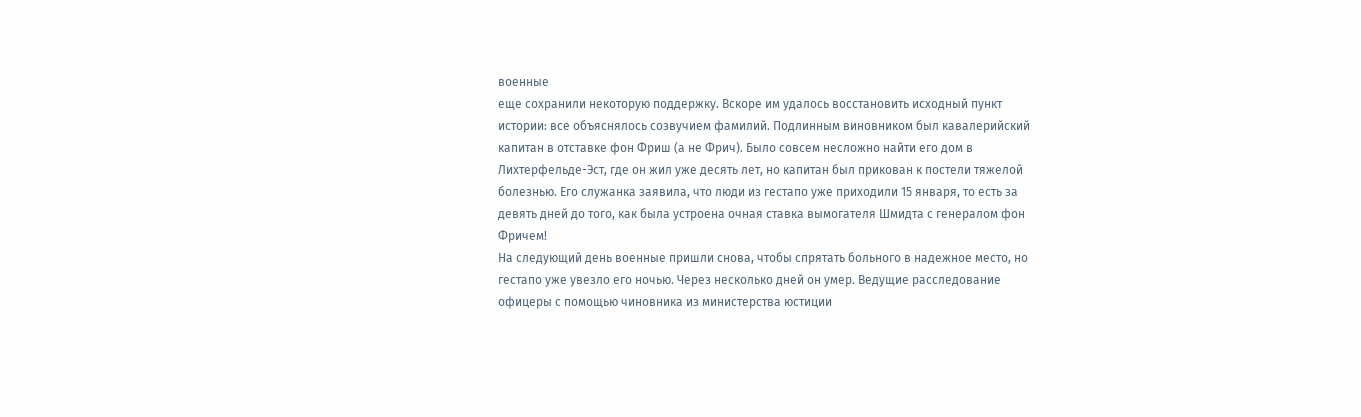военные
еще сохранили некоторую поддержку. Вскоре им удалось восстановить исходный пункт
истории: все объяснялось созвучием фамилий. Подлинным виновником был кавалерийский
капитан в отставке фон Фриш (а не Фрич). Было совсем несложно найти его дом в
Лихтерфельде-Эст, где он жил уже десять лет, но капитан был прикован к постели тяжелой
болезнью. Его служанка заявила, что люди из гестапо уже приходили 15 января, то есть за
девять дней до того, как была устроена очная ставка вымогателя Шмидта с генералом фон
Фричем!
На следующий день военные пришли снова, чтобы спрятать больного в надежное место, но
гестапо уже увезло его ночью. Через несколько дней он умер. Ведущие расследование
офицеры с помощью чиновника из министерства юстиции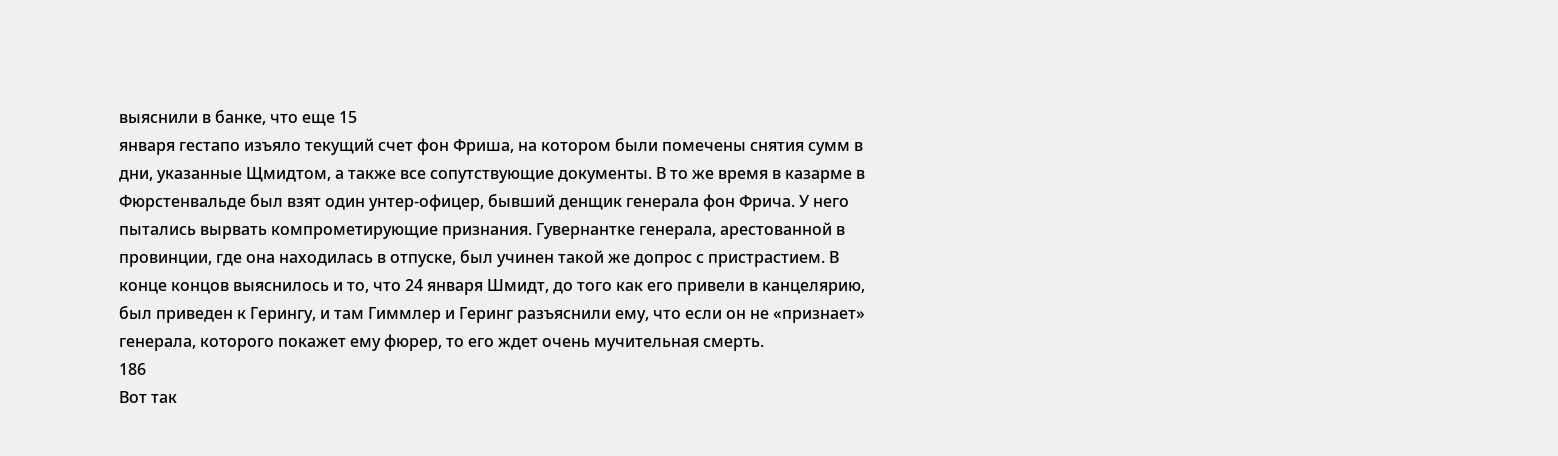выяснили в банке, что еще 15
января гестапо изъяло текущий счет фон Фриша, на котором были помечены снятия сумм в
дни, указанные Щмидтом, а также все сопутствующие документы. В то же время в казарме в
Фюрстенвальде был взят один унтер-офицер, бывший денщик генерала фон Фрича. У него
пытались вырвать компрометирующие признания. Гувернантке генерала, арестованной в
провинции, где она находилась в отпуске, был учинен такой же допрос с пристрастием. В
конце концов выяснилось и то, что 24 января Шмидт, до того как его привели в канцелярию,
был приведен к Герингу, и там Гиммлер и Геринг разъяснили ему, что если он не «признает»
генерала, которого покажет ему фюрер, то его ждет очень мучительная смерть.
186
Вот так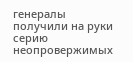генералы получили на руки серию неопровержимых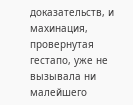доказательств, и махинация,
провернутая гестапо, уже не вызывала ни малейшего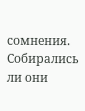сомнения. Собирались ли они